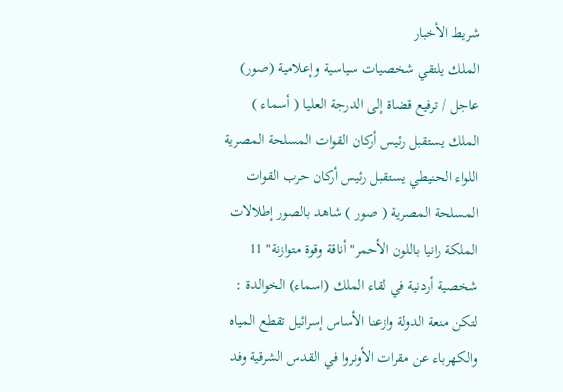شريط الأخبار
الملك يلتقي شخصيات سياسية وإعلامية (صور) عاجل / ترفيع قضاة إلى الدرجة العليا ( أسماء ) الملك يستقبل رئيس أركان القوات المسلحة المصرية اللواء الحنيطي يستقبل رئيس أركان حرب القوات المسلحة المصرية ( صور ) شاهد بالصور إطلالات الملكة رانيا باللون الأحمر" أناقة وقوة متوازنة" 11 شخصية أردنية في لقاء الملك (اسماء) الخوالدة : لتكن منعة الدولة وازعنا الأساس إسرائيل تقطع المياه والكهرباء عن مقرات الأونروا في القدس الشرقية وفد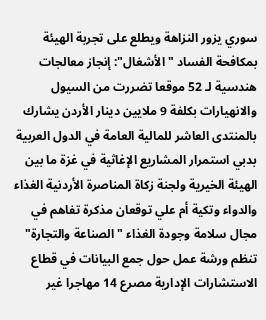سوري يزور النزاهة ويطلع على تجربة الهيئة بمكافحة الفساد "الأشغال": إنجاز معالجات هندسية لـ 52 موقعا تضررت من السيول والانهيارات بكلفة 9 ملايين دينار الأردن يشارك بالمنتدى العاشر للمالية العامة في الدول العربية بدبي استمرار المشاريع الإغاثية في غزة ما بين الهيئة الخيرية ولجنة زكاة المناصرة الأردنية الغذاء والدواء وتكية أم علي توقعان مذكرة تفاهم في مجال سلامة وجودة الغذاء "الصناعة والتجارة" تنظم ورشة عمل حول جمع البيانات في قطاع الاستشارات الإدارية مصرع 14 مهاجرا غير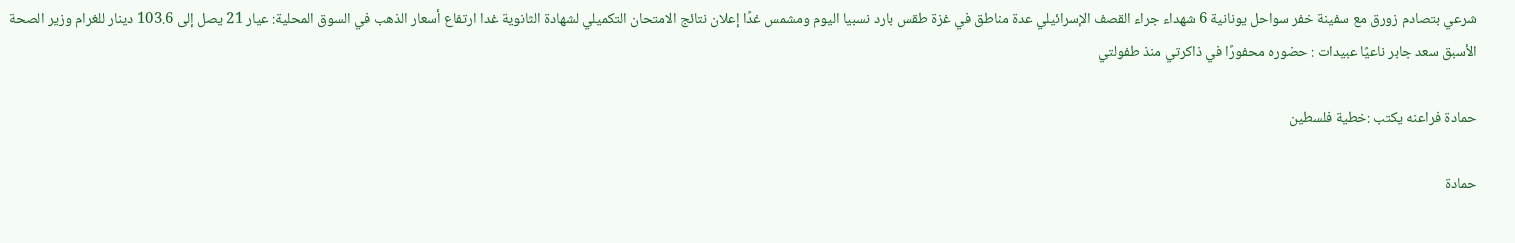شرعي بتصادم زورق مع سفينة خفر سواحل يونانية 6 شهداء جراء القصف الإسرائيلي عدة مناطق في غزة طقس بارد نسبيا اليوم ومشمس غدًا إعلان نتائج الامتحان التكميلي لشهادة الثانوية غدا ارتفاع أسعار الذهب في السوق المحلية: عيار 21 يصل إلى 103.6 دينار للغرام وزير الصحة الأسبق سعد جابر ناعيًا عبيدات : حضوره محفورًا في ذاكرتي منذ طفولتي

حمادة فراعنه يكتب :خطية فلسطين

حمادة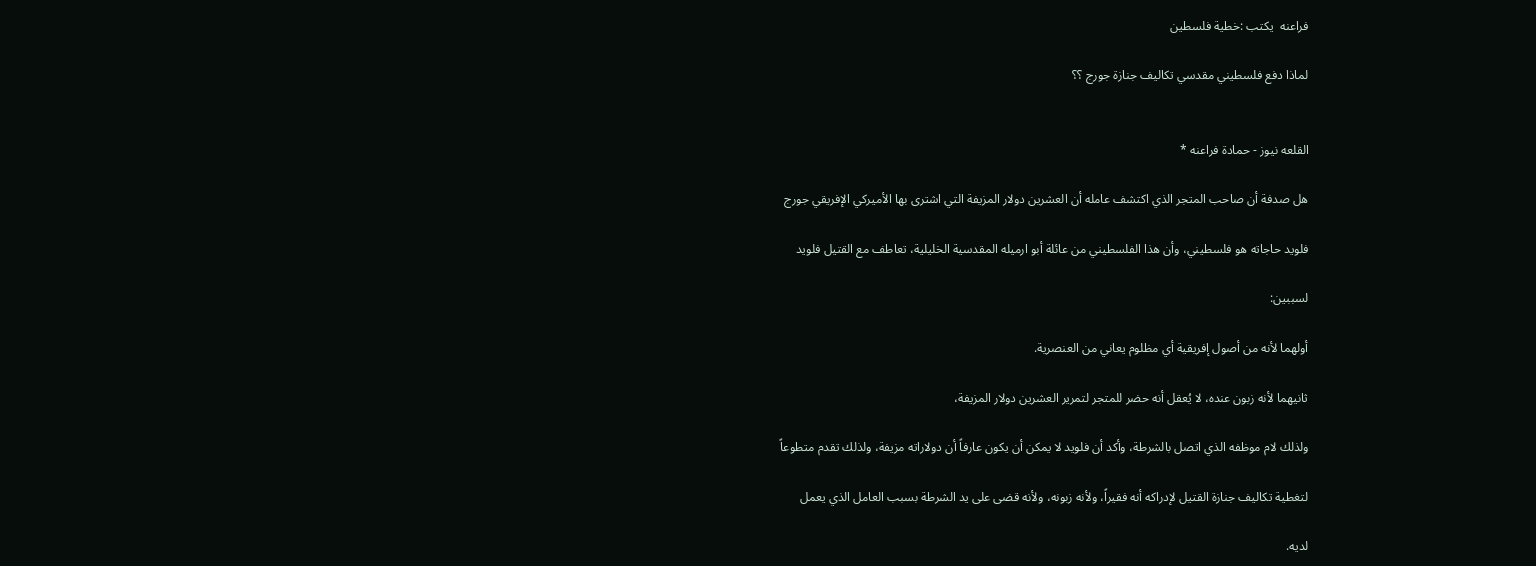فراعنه  يكتب :خطية فلسطين

لماذا دفع فلسطيني مقدسي تكاليف جنازة جورج ؟؟


القلعه نيوز - حمادة فراعنه *

هل صدفة أن صاحب المتجر الذي اكتشف عامله أن العشرين دولار المزيفة التي اشترى بها الأميركي الإفريقي جورج

فلويد حاجاته هو فلسطيني، وأن هذا الفلسطيني من عائلة أبو ارميله المقدسية الخليلية، تعاطف مع القتيل فلويد

لسببين:

أولهما لأنه من أصول إفريقية أي مظلوم يعاني من العنصرية.

ثانيهما لأنه زبون عنده، لا يُعقل أنه حضر للمتجر لتمرير العشرين دولار المزيفة،

ولذلك لام موظفه الذي اتصل بالشرطة، وأكد أن فلويد لا يمكن أن يكون عارفاً أن دولاراته مزيفة، ولذلك تقدم متطوعاً

لتغطية تكاليف جنازة القتيل لإدراكه أنه فقيراً، ولأنه زبونه، ولأنه قضى على يد الشرطة بسبب العامل الذي يعمل

لديه.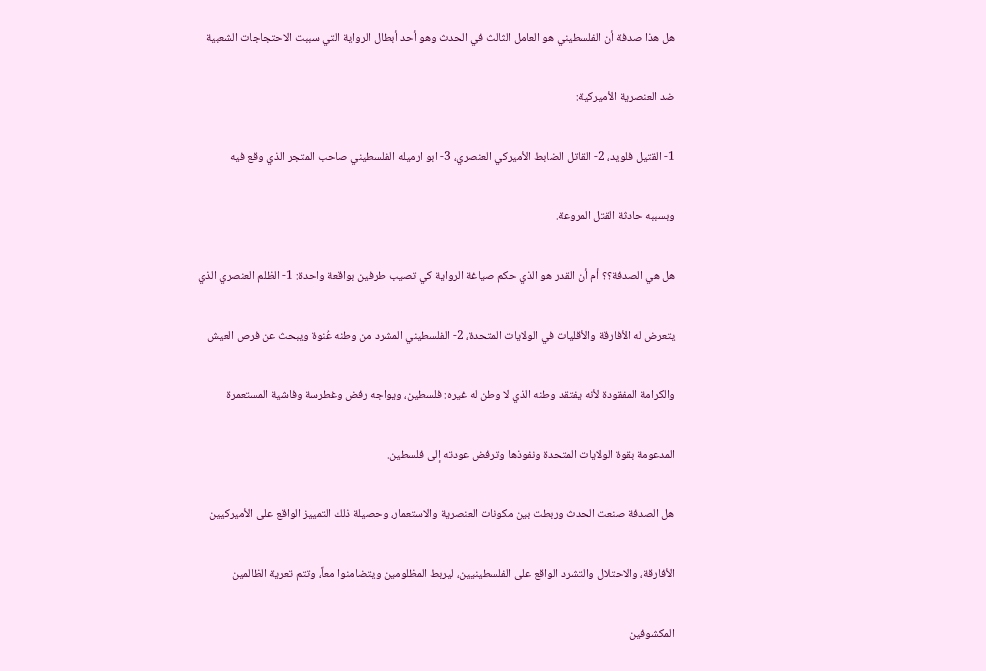هل هذا صدفة أن الفلسطيني هو العامل الثالث في الحدث وهو أحد أبطال الرواية التي سببت الاحتجاجات الشعبية

ضد العنصرية الأميركية:

1- القتيل فلويد، 2- القاتل الضابط الأميركي العنصري، 3- ابو ارميله الفلسطيني صاحب المتجر الذي وقع فيه

وبسببه حادثة القتل المروعة.

هل هي الصدفة؟؟ أم أن القدر هو الذي حكم صياغة الرواية كي تصيب طرفين بواقعة واحدة: 1- الظلم العنصري الذي

يتعرض له الأفارقة والأقليات في الولايات المتحدة، 2- الفلسطيني المشرد من وطنه عُنوة ويبحث عن فرص العيش

والكرامة المفقودة لأنه يفتقد وطنه الذي لا وطن له غيره: فلسطين، ويواجه رفض وغطرسة وفاشية المستعمرة

المدعومة بقوة الولايات المتحدة ونفوذها وترفض عودته إلى فلسطين.

هل الصدفة صنعت الحدث وربطت بين مكونات العنصرية والاستعمار، وحصيلة ذلك التمييز الواقع على الأميركيين

الأفارقة، والاحتلال والتشرد الواقع على الفلسطينيين، ليربط المظلومين ويتضامنوا معاً، وتتم تعرية الظالمين

المكشوفين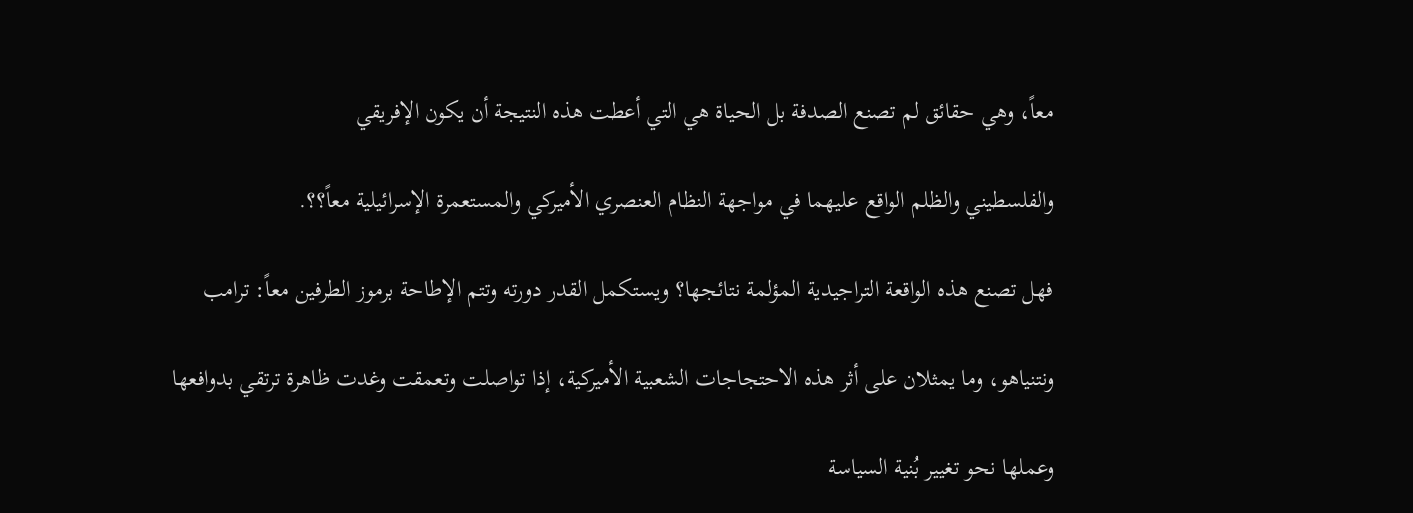معاً، وهي حقائق لم تصنع الصدفة بل الحياة هي التي أعطت هذه النتيجة أن يكون الإفريقي

والفلسطيني والظلم الواقع عليهما في مواجهة النظام العنصري الأميركي والمستعمرة الإسرائيلية معاً؟؟.

فهل تصنع هذه الواقعة التراجيدية المؤلمة نتائجها؟ ويستكمل القدر دورته وتتم الإطاحة برموز الطرفين معاً: ترامب

ونتنياهو، وما يمثلان على أثر هذه الاحتجاجات الشعبية الأميركية، إذا تواصلت وتعمقت وغدت ظاهرة ترتقي بدوافعها

وعملها نحو تغيير بُنية السياسة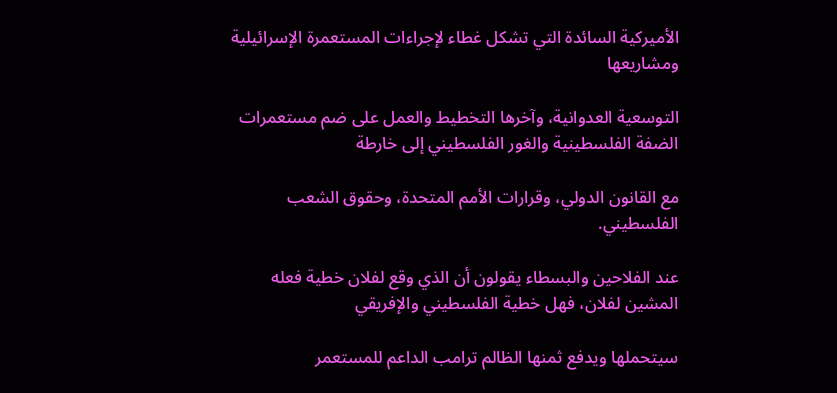الأميركية السائدة التي تشكل غطاء لإجراءات المستعمرة الإسرائيلية ومشاريعها

التوسعية العدوانية، وآخرها التخطيط والعمل على ضم مستعمرات الضفة الفلسطينية والغور الفلسطيني إلى خارطة

مع القانون الدولي، وقرارات الأمم المتحدة، وحقوق الشعب الفلسطيني.

عند الفلاحين والبسطاء يقولون أن الذي وقع لفلان خطية فعله المشين لفلان، فهل خطية الفلسطيني والإفريقي

سيتحملها ويدفع ثمنها الظالم ترامب الداعم للمستعمر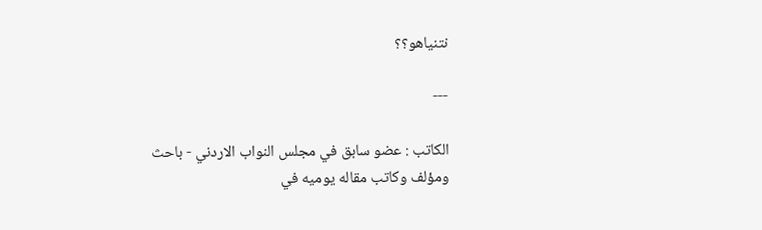نتنياهو؟؟

---

الكاتب : عضو سابق في مجلس النواب الاردني - باحث ومؤلف وكاتب مقاله يوميه في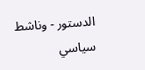الدستور - وناشط سياسي